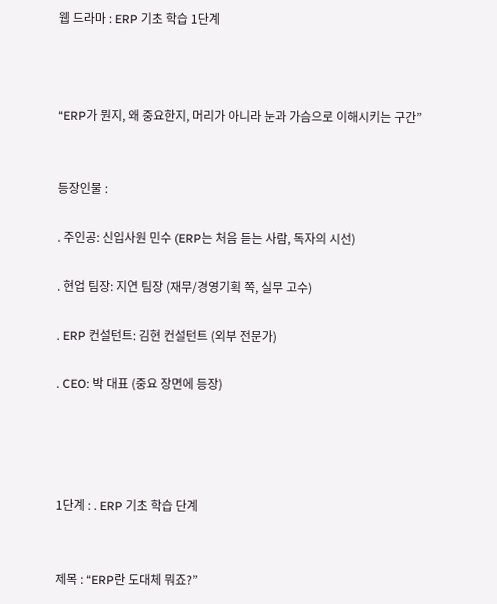웹 드라마 : ERP 기초 학습 1단계



“ERP가 뭔지, 왜 중요한지, 머리가 아니라 눈과 가슴으로 이해시키는 구간”


등장인물 :

. 주인공: 신입사원 민수 (ERP는 처음 듣는 사람, 독자의 시선)

. 현업 팀장: 지연 팀장 (재무/경영기획 쪽, 실무 고수)

. ERP 컨설턴트: 김현 컨설턴트 (외부 전문가)

. CEO: 박 대표 (중요 장면에 등장)




1단계 : . ERP 기초 학습 단계


제목 : “ERP란 도대체 뭐죠?”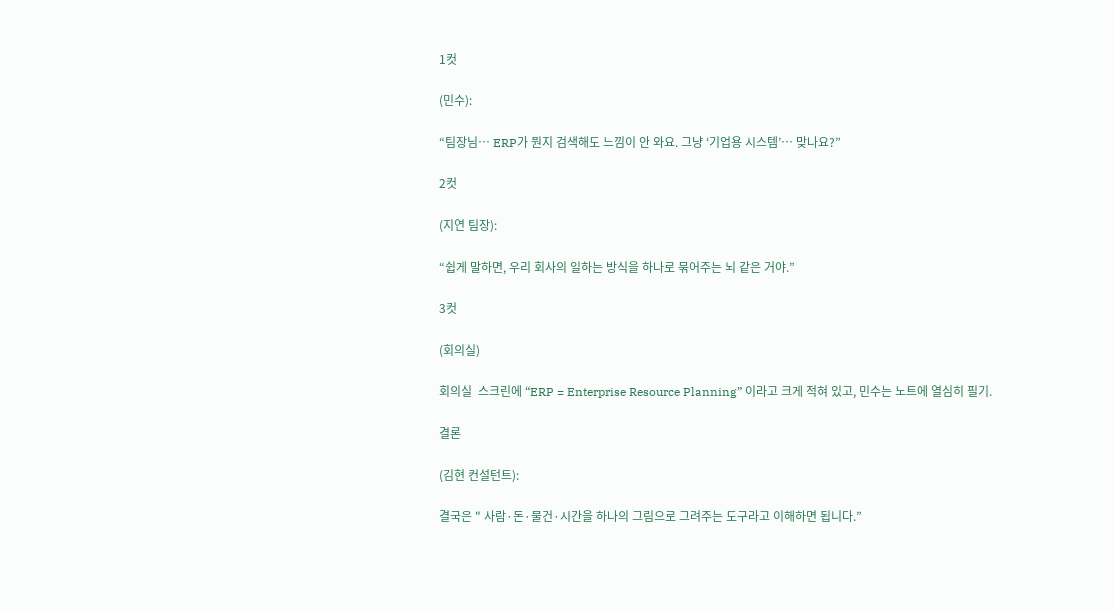1컷

(민수):

“팀장님… ERP가 뭔지 검색해도 느낌이 안 와요. 그냥 ‘기업용 시스템’… 맞나요?”

2컷

(지연 팀장):

“쉽게 말하면, 우리 회사의 일하는 방식을 하나로 묶어주는 뇌 같은 거야.”

3컷

(회의실)

회의실  스크린에 “ERP = Enterprise Resource Planning” 이라고 크게 적혀 있고, 민수는 노트에 열심히 필기.

결론

(김현 컨설턴트):

결국은 " 사람·돈·물건·시간을 하나의 그림으로 그려주는 도구라고 이해하면 됩니다.”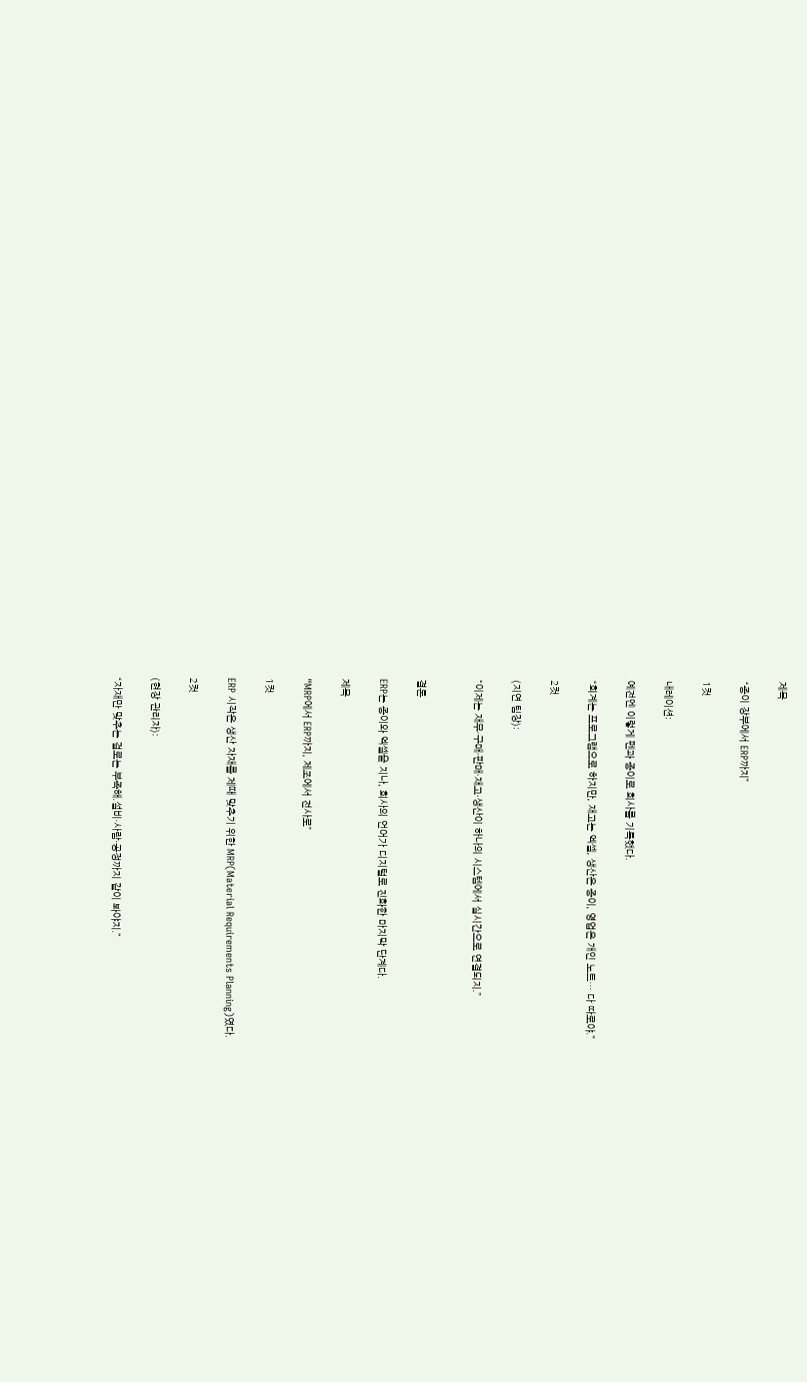제목

“종이 장부에서 ERP까지”

1컷

내레이션:

예전엔 이렇게 펜과 종이로 회사를 기록했다.

“회계는 프로그램으로 하지만, 재고는 엑셀, 생산은 종이, 영업은 개인 노트… 다 따로야.”

2컷

(지연 팀장):

“이제는 재무·구매·판매·재고·생산이 하나의 시스템에서 실시간으로 연결되지.”


결론

ERP는 종이와 엑셀을 지나, 회사의 언어가 디지털로 진화한 마지막 단계다.

제목

“MRP에서 ERP까지, 제조에서 전사로”

1컷

ERP 시작은 생산 자재를 제때 맞추기 위한 MRP(Material Requirements Planning)였다.

2컷

(현장 관리자):

“자재만 맞추는 걸로는 부족해.설비·사람·공정까지 같이 봐야지.”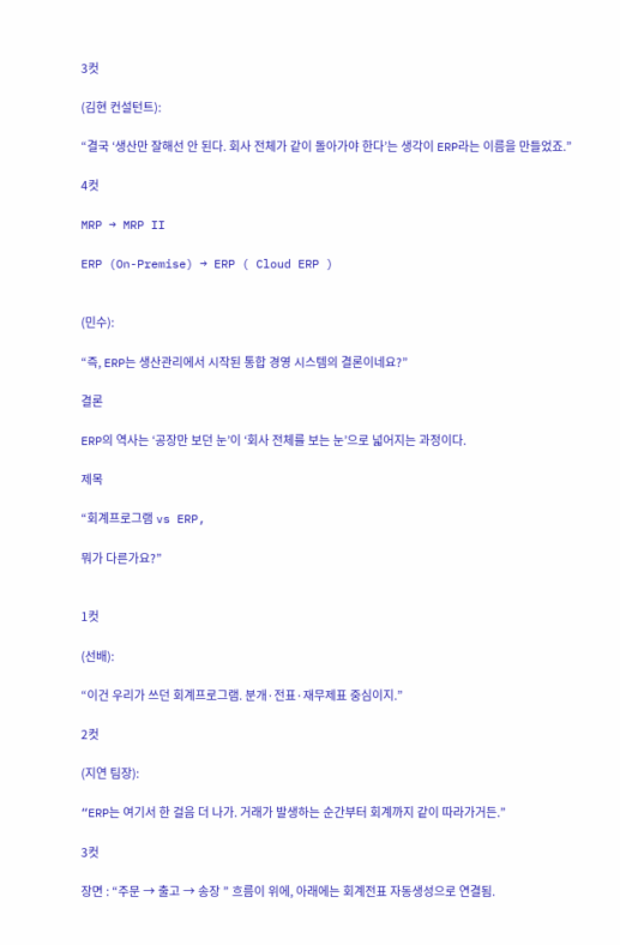3컷

(김현 컨설턴트):

“결국 ‘생산만 잘해선 안 된다. 회사 전체가 같이 돌아가야 한다’는 생각이 ERP라는 이름을 만들었죠.”

4컷

MRP → MRP II

ERP (On-Premise) → ERP ( Cloud ERP )


(민수):

“즉, ERP는 생산관리에서 시작된 통합 경영 시스템의 결론이네요?”

결론

ERP의 역사는 ‘공장만 보던 눈’이 ‘회사 전체를 보는 눈’으로 넓어지는 과정이다.

제목

“회계프로그램 vs ERP,

뭐가 다른가요?”


1컷

(선배):

“이건 우리가 쓰던 회계프로그램. 분개·전표·재무제표 중심이지.”

2컷

(지연 팀장):

“ERP는 여기서 한 걸음 더 나가. 거래가 발생하는 순간부터 회계까지 같이 따라가거든.”

3컷

장면 : “주문 → 출고 → 송장 ” 흐름이 위에, 아래에는 회계전표 자동생성으로 연결됨.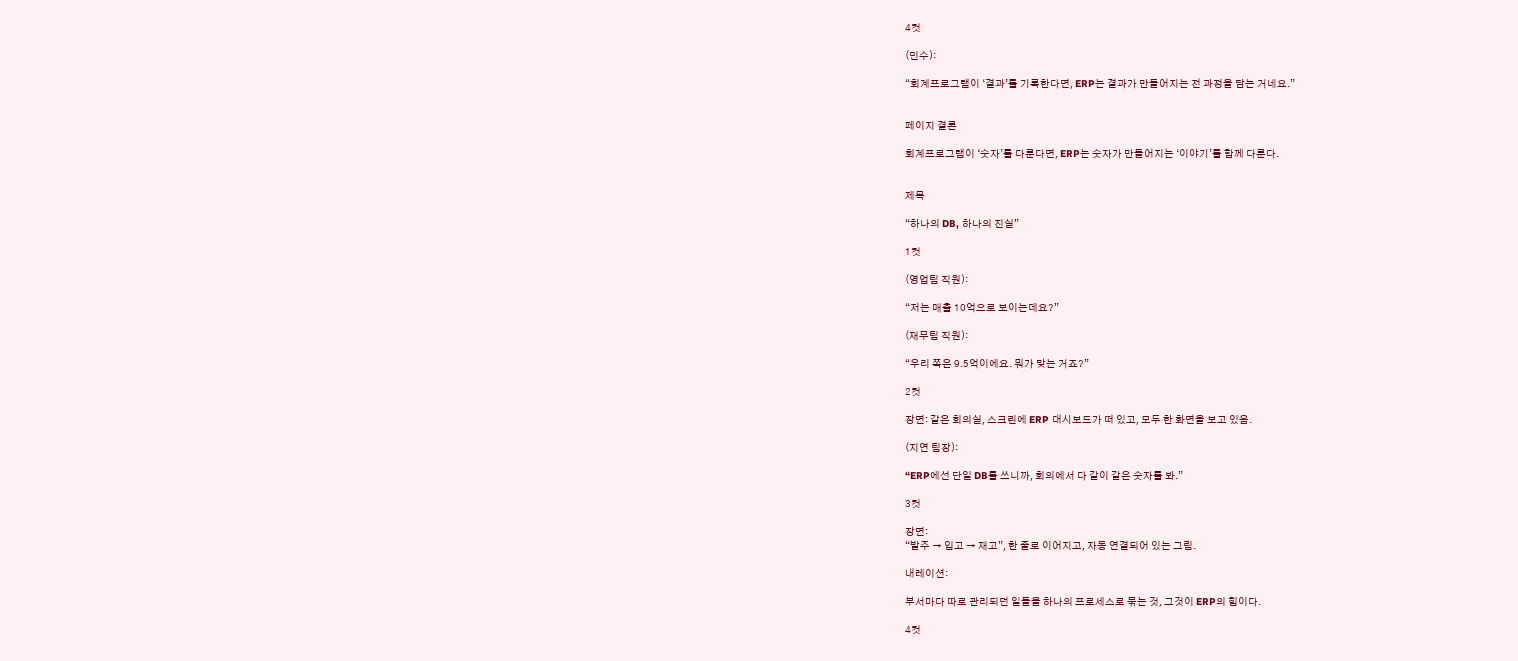4컷

(민수):

“회계프로그램이 ‘결과’를 기록한다면, ERP는 결과가 만들어지는 전 과정을 담는 거네요.”


페이지 결론

회계프로그램이 ‘숫자’를 다룬다면, ERP는 숫자가 만들어지는 ‘이야기’를 함께 다룬다.


제목

“하나의 DB, 하나의 진실”

1컷

(영업팀 직원):

“저는 매출 10억으로 보이는데요?”

(재무팀 직원):

“우리 쪽은 9.5억이에요. 뭐가 맞는 거죠?”

2컷

장면: 같은 회의실, 스크린에 ERP 대시보드가 떠 있고, 모두 한 화면을 보고 있음.

(지연 팀장):

“ERP에선 단일 DB를 쓰니까, 회의에서 다 같이 같은 숫자를 봐.”

3컷

장면:
“발주 → 입고 → 재고”, 한 줄로 이어지고, 자동 연결되어 있는 그림.

내레이션:

부서마다 따로 관리되던 일들을 하나의 프로세스로 묶는 것, 그것이 ERP의 힘이다.

4컷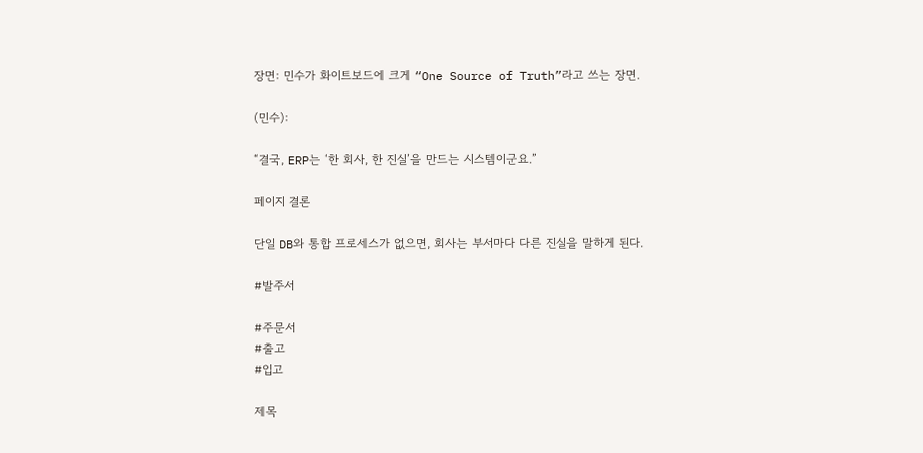장면: 민수가 화이트보드에 크게 “One Source of Truth”라고 쓰는 장면.

(민수):

“결국, ERP는 ‘한 회사, 한 진실’을 만드는 시스템이군요.”

페이지 결론

단일 DB와 통합 프로세스가 없으면, 회사는 부서마다 다른 진실을 말하게 된다.

#발주서

#주문서
#출고
#입고

제목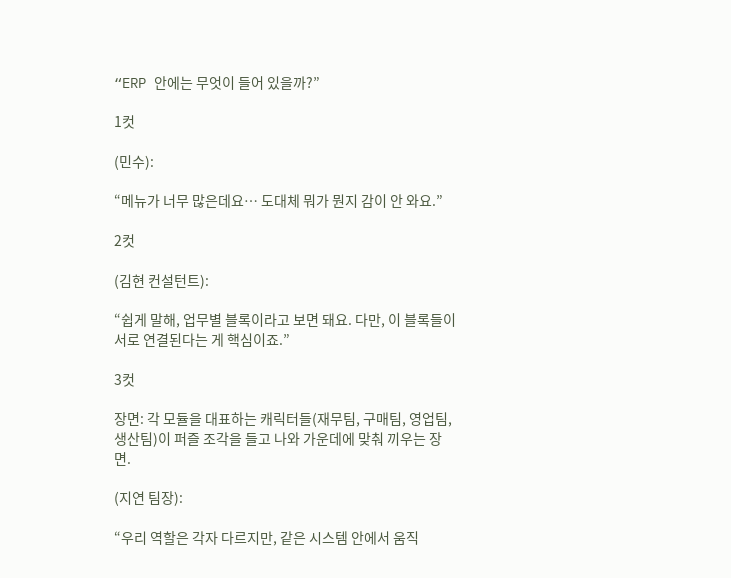“ERP 안에는 무엇이 들어 있을까?”

1컷

(민수):

“메뉴가 너무 많은데요… 도대체 뭐가 뭔지 감이 안 와요.”

2컷

(김현 컨설턴트):

“쉽게 말해, 업무별 블록이라고 보면 돼요. 다만, 이 블록들이 서로 연결된다는 게 핵심이죠.”

3컷

장면: 각 모듈을 대표하는 캐릭터들(재무팀, 구매팀, 영업팀, 생산팀)이 퍼즐 조각을 들고 나와 가운데에 맞춰 끼우는 장면.

(지연 팀장):

“우리 역할은 각자 다르지만, 같은 시스템 안에서 움직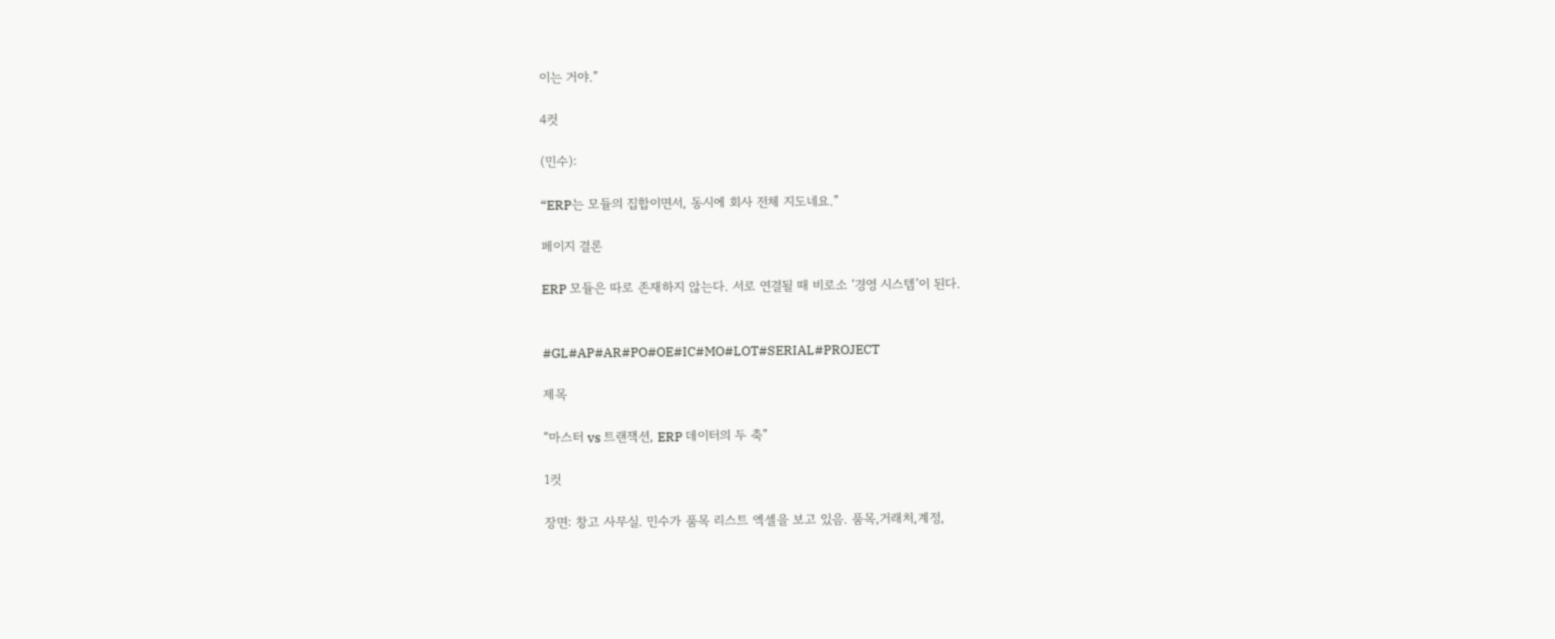이는 거야.”

4컷

(민수):

“ERP는 모듈의 집합이면서, 동시에 회사 전체 지도네요.”

페이지 결론

ERP 모듈은 따로 존재하지 않는다. 서로 연결될 때 비로소 ‘경영 시스템’이 된다.


#GL#AP#AR#PO#OE#IC#MO#LOT#SERIAL#PROJECT

제목

“마스터 vs 트랜잭션, ERP 데이터의 두 축”

1컷

장면: 창고 사무실. 민수가 품목 리스트 엑셀을 보고 있음. 품목,거래처,계정,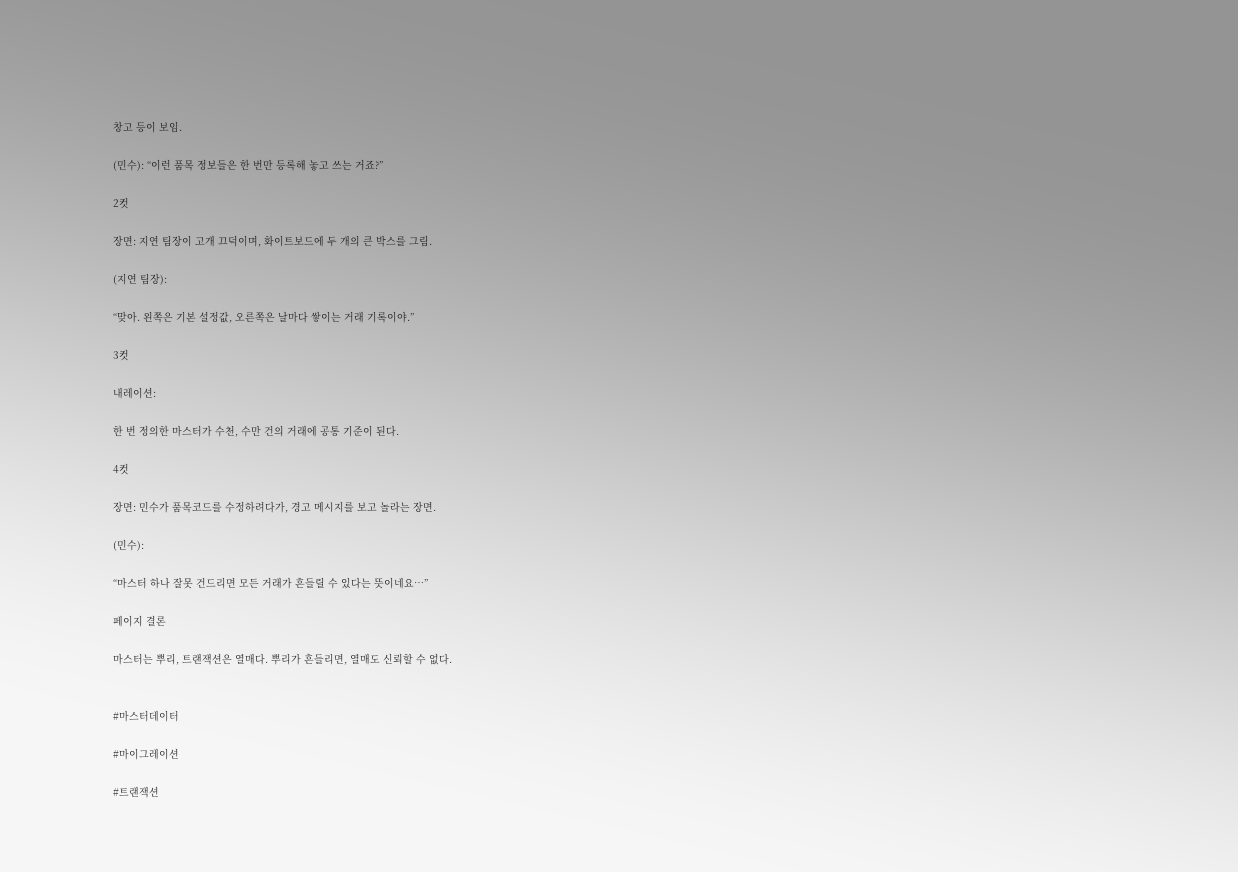창고 등이 보임.

(민수): “이런 품목 정보들은 한 번만 등록해 놓고 쓰는 거죠?”

2컷

장면: 지연 팀장이 고개 끄덕이며, 화이트보드에 두 개의 큰 박스를 그림.

(지연 팀장):

“맞아. 왼쪽은 기본 설정값, 오른쪽은 날마다 쌓이는 거래 기록이야.”

3컷

내레이션:

한 번 정의한 마스터가 수천, 수만 건의 거래에 공통 기준이 된다.

4컷

장면: 민수가 품목코드를 수정하려다가, 경고 메시지를 보고 놀라는 장면.

(민수):

“마스터 하나 잘못 건드리면 모든 거래가 흔들릴 수 있다는 뜻이네요…”

페이지 결론

마스터는 뿌리, 트랜잭션은 열매다. 뿌리가 흔들리면, 열매도 신뢰할 수 없다.


#마스터데이터

#마이그레이션

#트랜잭션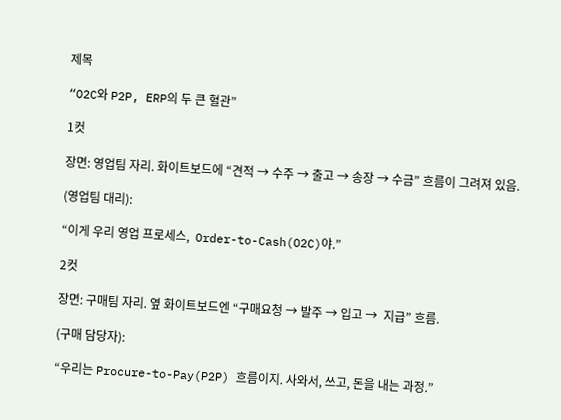제목

“O2C와 P2P, ERP의 두 큰 혈관”

1컷

장면: 영업팀 자리. 화이트보드에 “견적 → 수주 → 출고 → 송장 → 수금” 흐름이 그려져 있음.

(영업팀 대리):

“이게 우리 영업 프로세스,  Order-to-Cash(O2C)야.”

2컷

장면: 구매팀 자리. 옆 화이트보드엔 “구매요청 → 발주 → 입고 →  지급” 흐름.

(구매 담당자):

“우리는 Procure-to-Pay(P2P) 흐름이지. 사와서, 쓰고, 돈을 내는 과정.”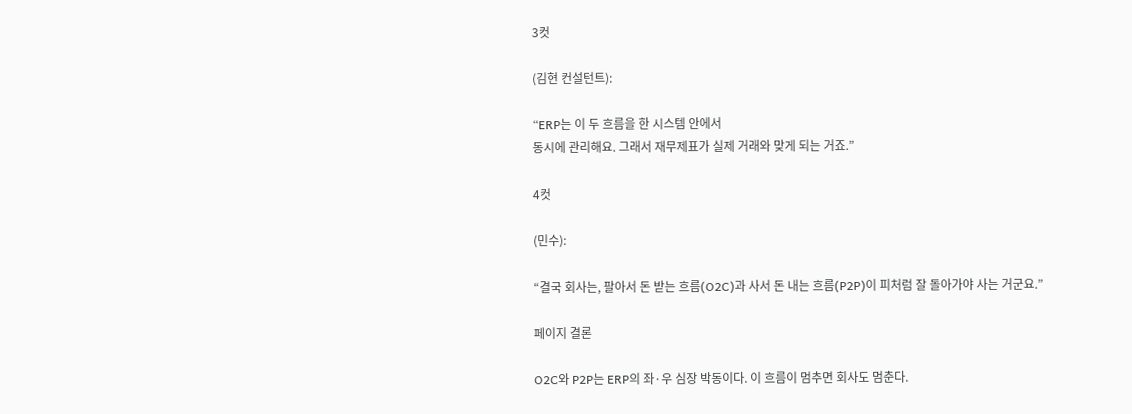3컷

(김현 컨설턴트):

“ERP는 이 두 흐름을 한 시스템 안에서
동시에 관리해요. 그래서 재무제표가 실제 거래와 맞게 되는 거죠.”

4컷

(민수):

“결국 회사는, 팔아서 돈 받는 흐름(O2C)과 사서 돈 내는 흐름(P2P)이 피처럼 잘 돌아가야 사는 거군요.”

페이지 결론

O2C와 P2P는 ERP의 좌·우 심장 박동이다. 이 흐름이 멈추면 회사도 멈춘다.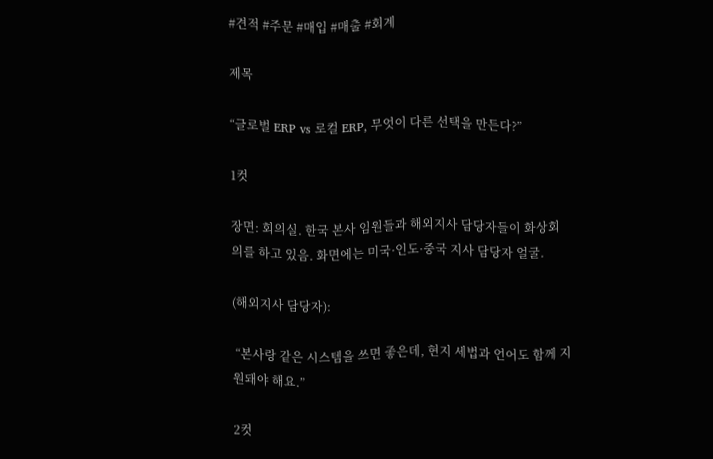#견적 #주문 #매입 #매출 #회계

제목

“글로벌 ERP vs 로컬 ERP, 무엇이 다른 선택을 만든다?”

1컷

장면: 회의실. 한국 본사 임원들과 해외지사 담당자들이 화상회의를 하고 있음. 화면에는 미국·인도·중국 지사 담당자 얼굴.

(해외지사 담당자):

 “본사랑 같은 시스템을 쓰면 좋은데, 현지 세법과 언어도 함께 지원돼야 해요.”

2컷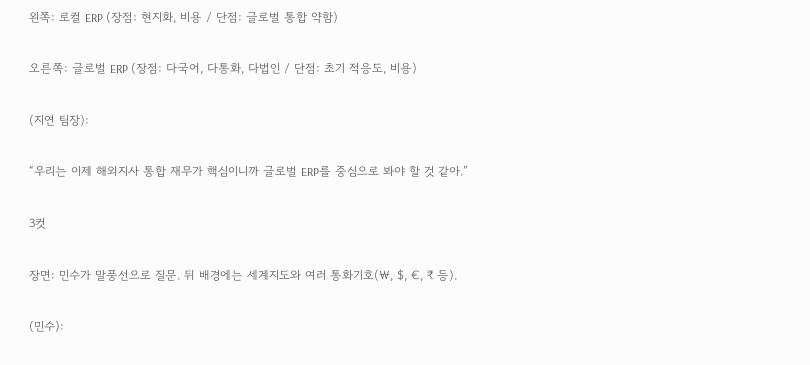왼쪽: 로컬 ERP (장점: 현지화, 비용 / 단점: 글로벌 통합 약함)

오른쪽: 글로벌 ERP (장점: 다국어, 다통화, 다법인 / 단점: 초기 적응도, 비용)

(지연 팀장):

“우리는 이제 해외지사 통합 재무가 핵심이니까 글로벌 ERP를 중심으로 봐야 할 것 같아.”

3컷

장면: 민수가 말풍선으로 질문. 뒤 배경에는 세계지도와 여러 통화기호(₩, $, €, ₹ 등).

(민수):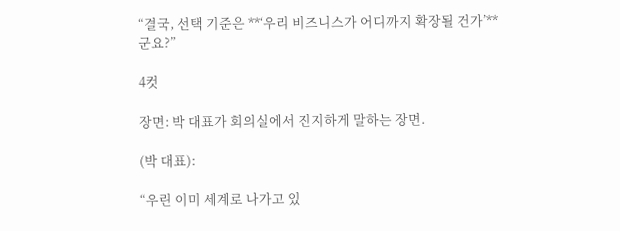“결국, 선택 기준은 **‘우리 비즈니스가 어디까지 확장될 건가’**군요?”

4컷

장면: 박 대표가 회의실에서 진지하게 말하는 장면.

(박 대표):

“우린 이미 세계로 나가고 있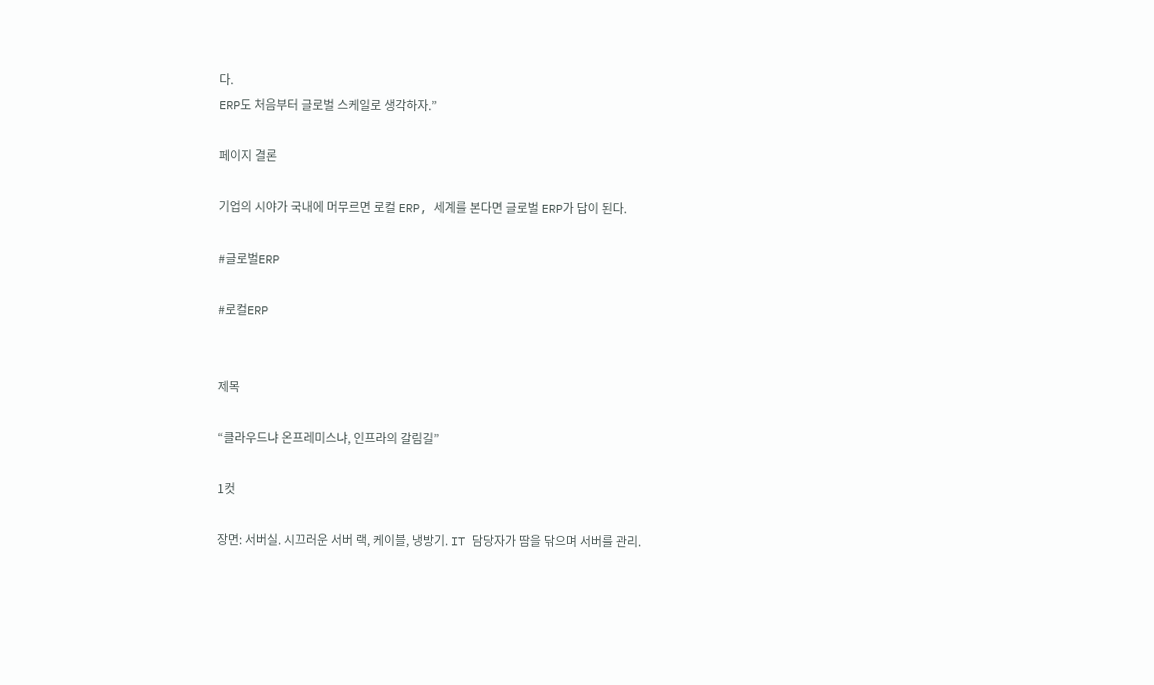다.
ERP도 처음부터 글로벌 스케일로 생각하자.”

페이지 결론

기업의 시야가 국내에 머무르면 로컬 ERP, 세계를 본다면 글로벌 ERP가 답이 된다.

#글로벌ERP

#로컬ERP


제목

“클라우드냐 온프레미스냐, 인프라의 갈림길”

1컷

장면: 서버실. 시끄러운 서버 랙, 케이블, 냉방기. IT 담당자가 땀을 닦으며 서버를 관리.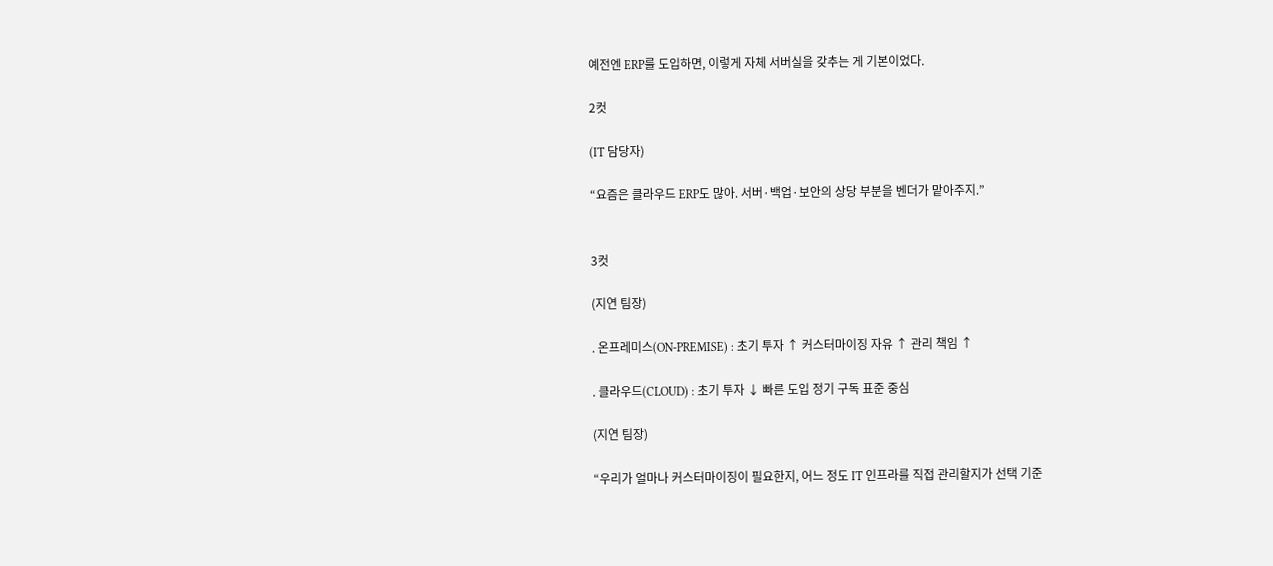예전엔 ERP를 도입하면, 이렇게 자체 서버실을 갖추는 게 기본이었다.

2컷

(IT 담당자)

“요즘은 클라우드 ERP도 많아. 서버·백업·보안의 상당 부분을 벤더가 맡아주지.”


3컷

(지연 팀장)

. 온프레미스(ON-PREMISE) : 초기 투자 ↑ 커스터마이징 자유 ↑ 관리 책임 ↑

. 클라우드(CLOUD) : 초기 투자 ↓ 빠른 도입 정기 구독 표준 중심

(지연 팀장)

“우리가 얼마나 커스터마이징이 필요한지, 어느 정도 IT 인프라를 직접 관리할지가 선택 기준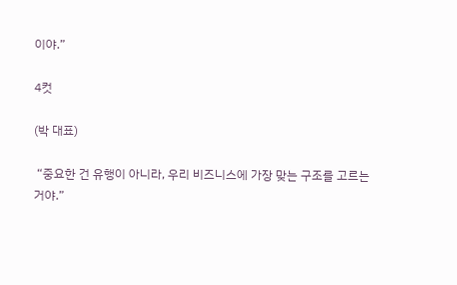이야.”

4컷

(박 대표)

 “중요한 건 유행이 아니라, 우리 비즈니스에 가장 맞는 구조를 고르는 거야.”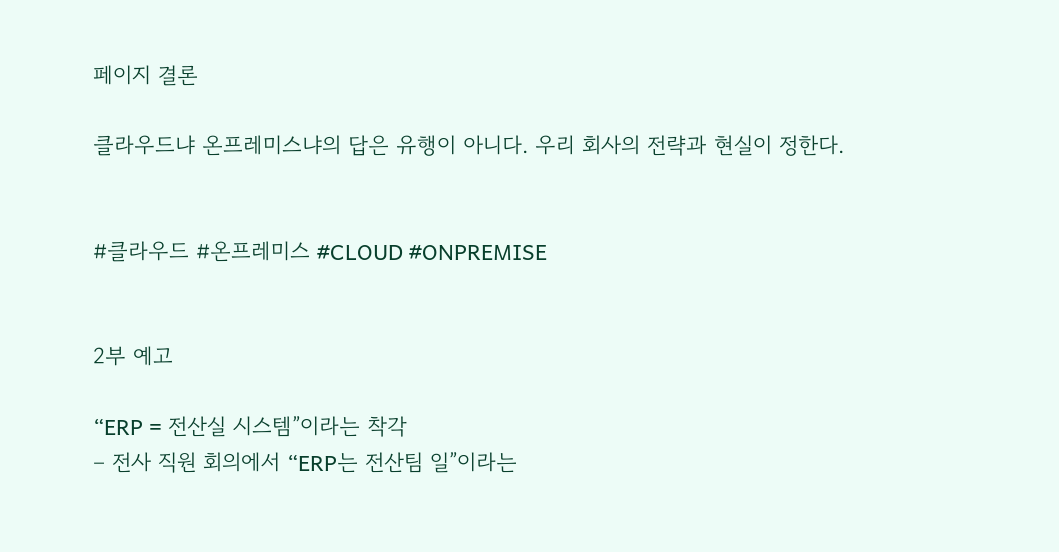페이지 결론

클라우드냐 온프레미스냐의 답은 유행이 아니다. 우리 회사의 전략과 현실이 정한다.


#클라우드 #온프레미스 #CLOUD #ONPREMISE


2부 예고

“ERP = 전산실 시스템”이라는 착각
– 전사 직원 회의에서 “ERP는 전산팀 일”이라는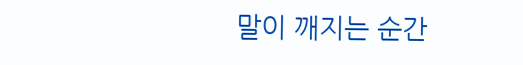말이 깨지는 순간